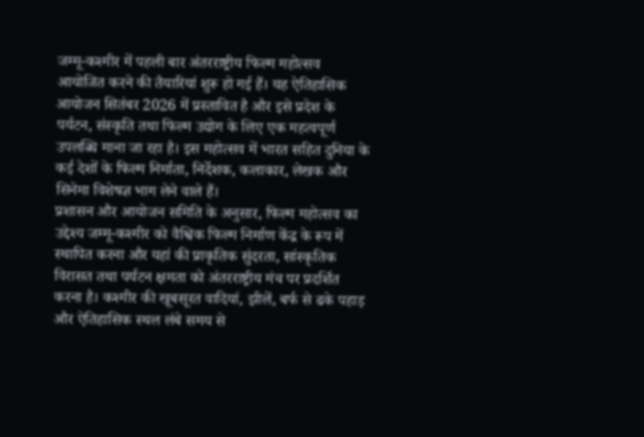जम्मू-कश्मीर में पहली बार अंतरराष्ट्रीय फिल्म महोत्सव आयोजित करने की तैयारियां शुरू हो गई हैं। यह ऐतिहासिक आयोजन सितंबर 2026 में प्रस्तावित है और इसे प्रदेश के पर्यटन, संस्कृति तथा फिल्म उद्योग के लिए एक महत्वपूर्ण उपलब्धि माना जा रहा है। इस महोत्सव में भारत सहित दुनिया के कई देशों के फिल्म निर्माता, निर्देशक, कलाकार, लेखक और सिनेमा विशेषज्ञ भाग लेने वाले हैं।
प्रशासन और आयोजन समिति के अनुसार, फिल्म महोत्सव का उद्देश्य जम्मू-कश्मीर को वैश्विक फिल्म निर्माण केंद्र के रूप में स्थापित करना और यहां की प्राकृतिक सुंदरता, सांस्कृतिक विरासत तथा पर्यटन क्षमता को अंतरराष्ट्रीय मंच पर प्रदर्शित करना है। कश्मीर की खूबसूरत वादियां, झीलें, बर्फ से ढके पहाड़ और ऐतिहासिक स्थल लंबे समय से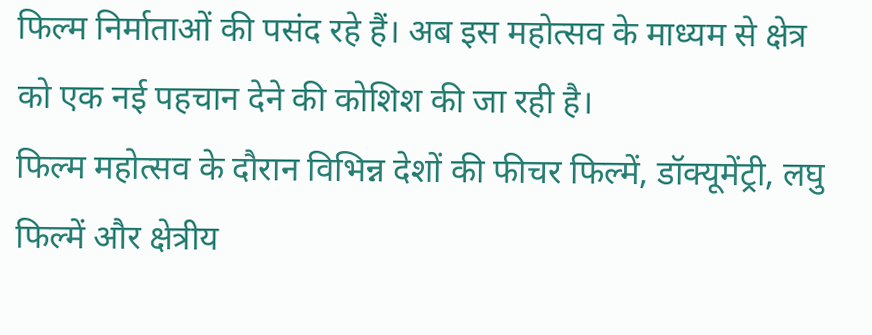फिल्म निर्माताओं की पसंद रहे हैं। अब इस महोत्सव के माध्यम से क्षेत्र को एक नई पहचान देने की कोशिश की जा रही है।
फिल्म महोत्सव के दौरान विभिन्न देशों की फीचर फिल्में, डॉक्यूमेंट्री, लघु फिल्में और क्षेत्रीय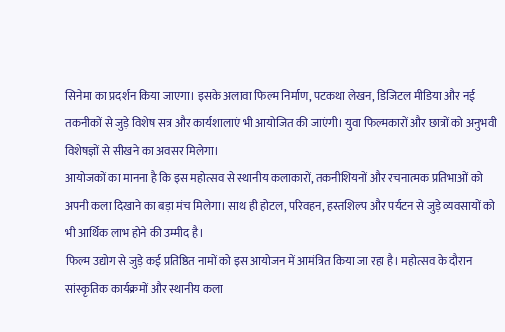सिनेमा का प्रदर्शन किया जाएगा। इसके अलावा फिल्म निर्माण, पटकथा लेखन, डिजिटल मीडिया और नई तकनीकों से जुड़े विशेष सत्र और कार्यशालाएं भी आयोजित की जाएंगी। युवा फिल्मकारों और छात्रों को अनुभवी विशेषज्ञों से सीखने का अवसर मिलेगा।
आयोजकों का मानना है कि इस महोत्सव से स्थानीय कलाकारों, तकनीशियनों और रचनात्मक प्रतिभाओं को अपनी कला दिखाने का बड़ा मंच मिलेगा। साथ ही होटल, परिवहन, हस्तशिल्प और पर्यटन से जुड़े व्यवसायों को भी आर्थिक लाभ होने की उम्मीद है।
फिल्म उद्योग से जुड़े कई प्रतिष्ठित नामों को इस आयोजन में आमंत्रित किया जा रहा है। महोत्सव के दौरान सांस्कृतिक कार्यक्रमों और स्थानीय कला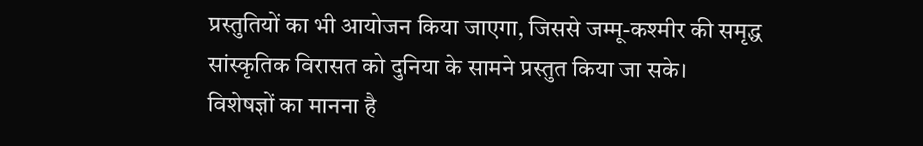प्रस्तुतियों का भी आयोजन किया जाएगा, जिससे जम्मू-कश्मीर की समृद्ध सांस्कृतिक विरासत को दुनिया के सामने प्रस्तुत किया जा सके।
विशेषज्ञों का मानना है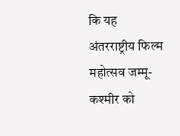कि यह अंतरराष्ट्रीय फिल्म महोत्सव जम्मू-कश्मीर को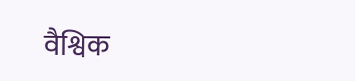वैश्विक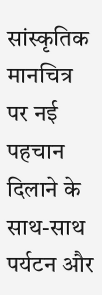सांस्कृतिक मानचित्र पर नई पहचान दिलाने के साथ-साथ पर्यटन और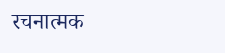रचनात्मक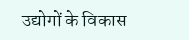उद्योगों के विकास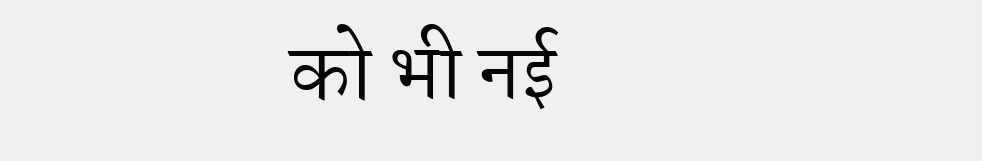को भी नई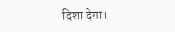दिशा देगा।